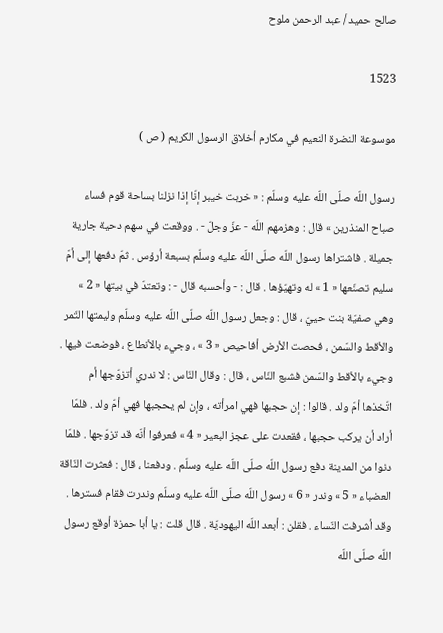صالح حميد / عبد الرحمن ملوح

1523

موسوعة النضرة النعيم في مكارم أخلاق الرسول الكريم ( ص )

رسول اللّه صلّى اللّه عليه وسلّم : « خربت خيبر إنّا إذا نزلنا بساحة قوم فساء صباح المنذرين » قال : وهزمهم اللّه - عزّ وجلّ - . ووقعت في سهم دحية جارية جميلة . فاشتراها رسول اللّه صلّى اللّه عليه وسلّم بسبعة أرؤس . ثمّ دفعها إلى أمّ سليم تصنّعها « 1 » له وتهيّؤها . قال : - وأحسبه قال - : وتعتدّ في بيتها « 2 » وهي صفيّة بنت حييّ ، قال : وجعل رسول اللّه صلّى اللّه عليه وسلّم وليمتها التّمر والأقط والسّمن ، فحصت الأرض أفاحيص « 3 » ، وجيء بالأنطاع ، فوضعت فيها . وجيء بالأقط والسّمن فشبع النّاس ، قال : وقال النّاس : لا ندري أتزوّجها أم اتّخذها أمّ ولد . قالوا : إن حجبها فهي امرأته ، وإن لم يحجبها فهي أمّ ولد . فلمّا أراد أن يركب حجبها ، فقعدت على عجز البعير « 4 » فعرفوا أنّه قد تزوّجها . فلمّا دنوا من المدينة دفع رسول اللّه صلّى اللّه عليه وسلّم . ودفعنا ، قال : فعثرت النّاقة العضباء « 5 » وندر « 6 » رسول اللّه صلّى اللّه عليه وسلّم وندرت فقام فسترها . وقد أشرفت النّساء . فقلن : أبعد اللّه اليهوديّة . قال قلت : يا أبا حمزة أوقع رسول اللّه صلّى اللّه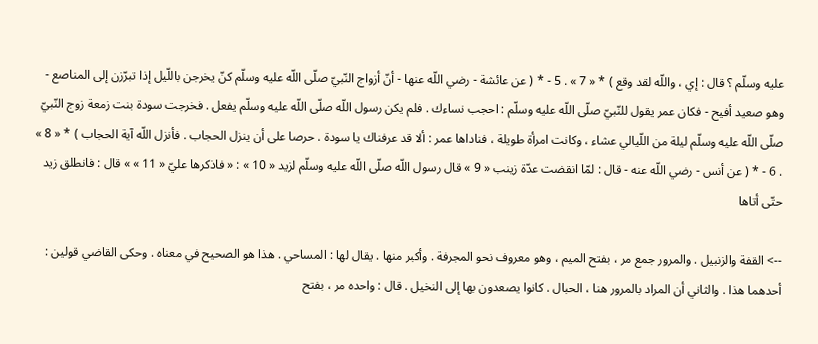عليه وسلّم ؟ قال : إي ، واللّه لقد وقع ) * « 7 » . 5 - * ( عن عائشة - رضي اللّه عنها - أنّ أزواج النّبيّ صلّى اللّه عليه وسلّم كنّ يخرجن باللّيل إذا تبرّزن إلى المناصع - وهو صعيد أفيح - فكان عمر يقول للنّبيّ صلّى اللّه عليه وسلّم : احجب نساءك . فلم يكن رسول اللّه صلّى اللّه عليه وسلّم يفعل . فخرجت سودة بنت زمعة زوج النّبيّ صلّى اللّه عليه وسلّم ليلة من اللّيالي عشاء ، وكانت امرأة طويلة ، فناداها عمر : ألا قد عرفناك يا سودة . حرصا على أن ينزل الحجاب . فأنزل اللّه آية الحجاب ) * « 8 » . 6 - * ( عن أنس - رضي اللّه عنه - قال : لمّا انقضت عدّة زينب « 9 » قال رسول اللّه صلّى اللّه عليه وسلّم لزيد « 10 » : « فاذكرها عليّ « 11 » » قال : فانطلق زيد حتّى أتاها

--> القفة والزنبيل . والمرور جمع مر ، بفتح الميم ، وهو معروف نحو المجرفة . وأكبر منها . يقال لها : المساحي . هذا هو الصحيح في معناه . وحكى القاضي قولين : أحدهما هذا . والثاني أن المراد بالمرور هنا ، الحبال . كانوا يصعدون بها إلى النخيل . قال : واحده مر ، بفتح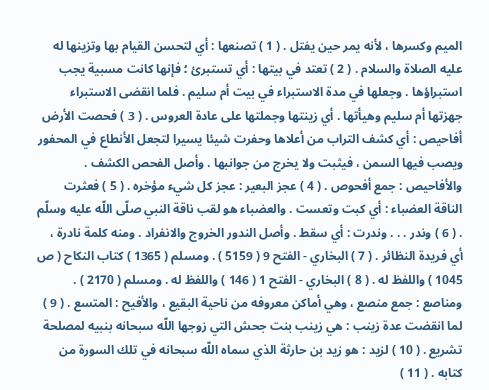الميم وكسرها ، لأنه يمر حين يفتل . ( 1 ) تصنعها : أي لتحسن القيام بها وتزينها له عليه الصلاة والسلام . ( 2 ) تعتد في بيتها : أي تستبرئ ؛ فإنها كانت مسبية يجب استبراؤها . وجعلها في مدة الاستبراء في بيت أم سليم . فلما انقضى الاستبراء جهزتها أم سليم وهيأتها . أي زينتها وجملتها على عادة العروس . ( 3 ) فحصت الأرض أفاحيص : أي كشف التراب من أعلاها وحفرت شيئا يسيرا لتجعل الأنطاع في المحفور ويصب فيها السمن ، فيثبت ولا يخرج من جوانبها . وأصل الفحص الكشف . والأفاحيص : جمع أفحوص . ( 4 ) عجز البعير : عجز كل شيء مؤخره . ( 5 ) فعثرت الناقة العضباء : أي كبت وتعست . والعضباء هو لقب ناقة النبي صلّى اللّه عليه وسلّم . ( 6 ) وندر . . . وندرت : أي سقط . وأصل الندور الخروج والانفراد . ومنه كلمة نادرة ، أي فريدة النظائر . ( 7 ) البخاري - الفتح 9 ( 5159 ) . ومسلم ( 1365 ) كتاب النكاح ( ص 1045 ) واللفظ له . ( 8 ) البخاري - الفتح 1 ( 146 ) واللفظ له . ومسلم ( 2170 ) . ومناصع : جمع منصع ، وهي أماكن معروفه من ناحية البقيع ، والأفيح : المتسع . ( 9 ) لما انقضت عدة زينب : هي زينب بنت جحش التي زوجها اللّه سبحانه بنبيه لمصلحة تشريع . ( 10 ) لزيد : هو زيد بن حارثة الذي سماه اللّه سبحانه في تلك السورة من كتابه . ( 11 )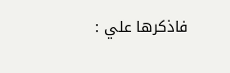فاذكرها علي :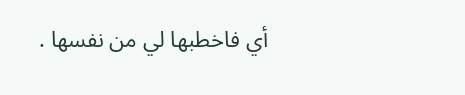أي فاخطبها لي من نفسها .